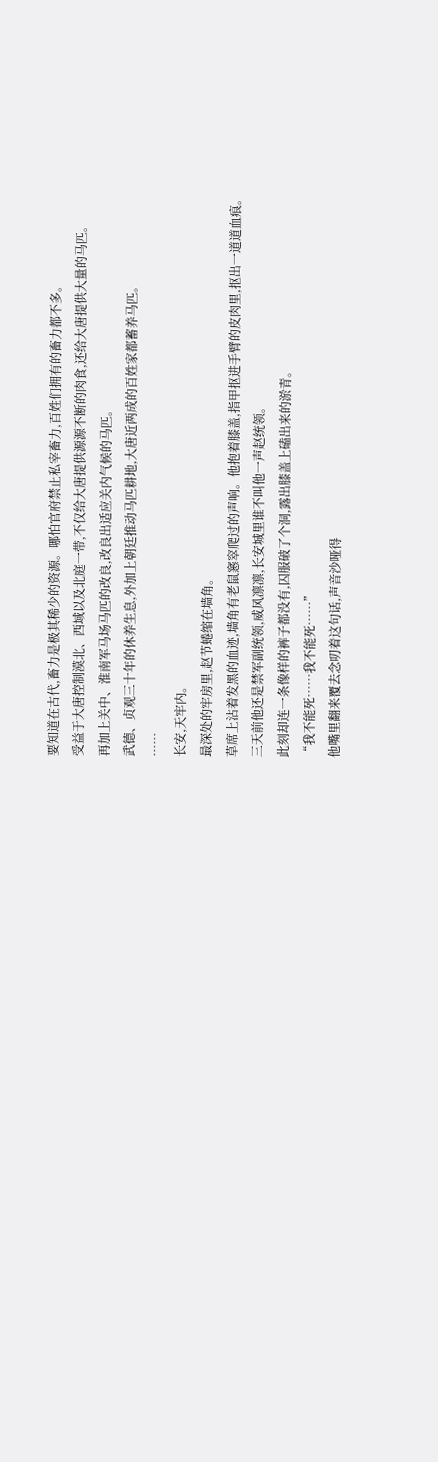要知道在古代,畜力是极其稀少的资源。哪怕官府禁止私宰畜力,百姓们拥有的畜力都不多。
受益于大唐控制漠北、西域以及北庭一带,不仅给大唐提供源源不断的肉食,还给大唐提供大量的马匹。
再加上关中、淮南军马场马匹的改良,改良出适应关内气候的马匹。
武德、贞观三十年的休养生息,外加上朝廷推动马匹耕地,大唐近两成的百姓家都蓄养马匹。
……
长安,天牢内。
最深处的牢房里,赵节蜷缩在墙角。
草席上沾着发黑的血迹,墙角有老鼠窸窣爬过的声响。他抱着膝盖,指甲抠进手臂的皮肉里,抠出一道道血痕。
三天前他还是禁军副统领,威风凛凛,长安城里谁不叫他一声赵统领。
此刻却连一条像样的裤子都没有,囚服破了个洞,露出膝盖上磕出来的淤青。
“我不能死……我不能死……”
他嘴里翻来覆去念叨着这句话,声音沙哑得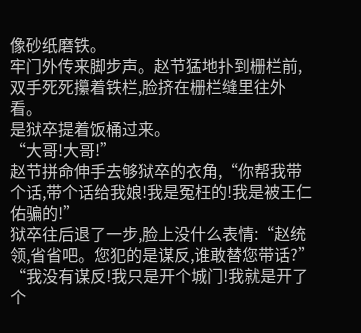像砂纸磨铁。
牢门外传来脚步声。赵节猛地扑到栅栏前,双手死死攥着铁栏,脸挤在栅栏缝里往外看。
是狱卒提着饭桶过来。
“大哥!大哥!”
赵节拼命伸手去够狱卒的衣角,“你帮我带个话,带个话给我娘!我是冤枉的!我是被王仁佑骗的!”
狱卒往后退了一步,脸上没什么表情:“赵统领,省省吧。您犯的是谋反,谁敢替您带话?”
“我没有谋反!我只是开个城门!我就是开了个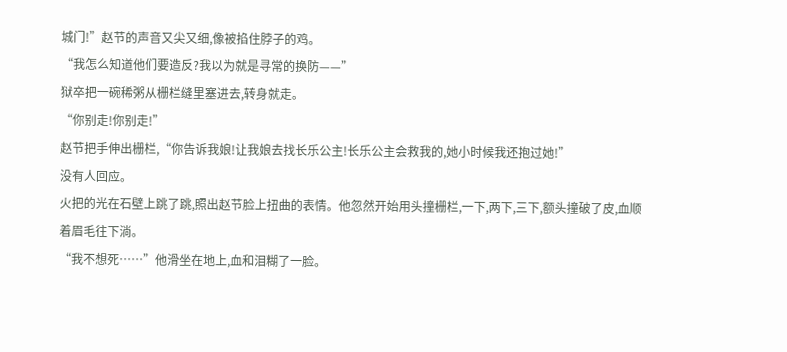城门!”赵节的声音又尖又细,像被掐住脖子的鸡。
“我怎么知道他们要造反?我以为就是寻常的换防——”
狱卒把一碗稀粥从栅栏缝里塞进去,转身就走。
“你别走!你别走!”
赵节把手伸出栅栏,“你告诉我娘!让我娘去找长乐公主!长乐公主会救我的,她小时候我还抱过她!”
没有人回应。
火把的光在石壁上跳了跳,照出赵节脸上扭曲的表情。他忽然开始用头撞栅栏,一下,两下,三下,额头撞破了皮,血顺着眉毛往下淌。
“我不想死……”他滑坐在地上,血和泪糊了一脸。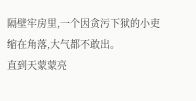隔壁牢房里,一个因贪污下狱的小吏缩在角落,大气都不敢出。
直到天蒙蒙亮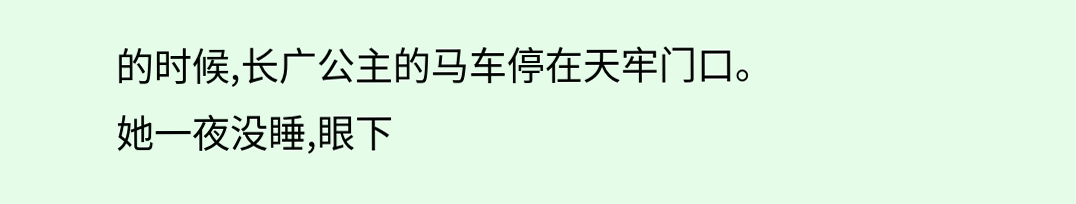的时候,长广公主的马车停在天牢门口。
她一夜没睡,眼下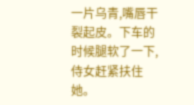一片乌青,嘴唇干裂起皮。下车的时候腿软了一下,侍女赶紧扶住她。